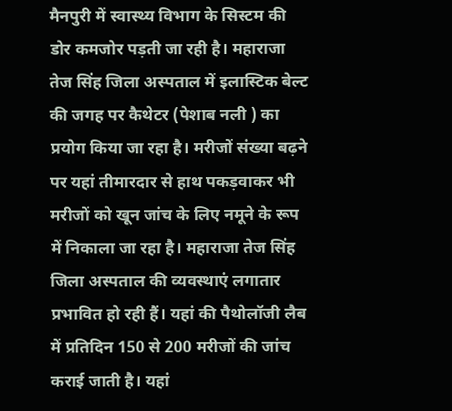मैनपुरी में स्वास्थ्य विभाग के सिस्टम की डोर कमजोर पड़ती जा रही है। महाराजा तेज सिंह जिला अस्पताल में इलास्टिक बेल्ट की जगह पर कैथेटर (पेशाब नली ) का प्रयोग किया जा रहा है। मरीजों संख्या बढ़ने पर यहां तीमारदार से हाथ पकड़वाकर भी मरीजों को खून जांच के लिए नमूने के रूप में निकाला जा रहा है। महाराजा तेज सिंह जिला अस्पताल की व्यवस्थाएं लगातार प्रभावित हो रही हैं। यहां की पैथोलॉजी लैब में प्रतिदिन 150 से 200 मरीजों की जांच कराई जाती है। यहां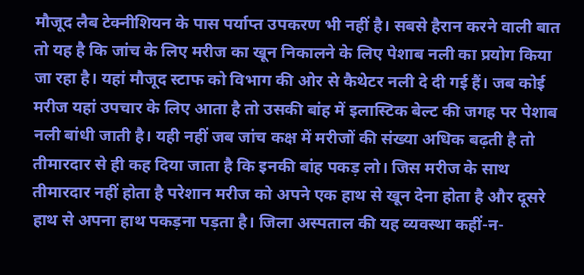मौजूद लैब टेक्नीशियन के पास पर्याप्त उपकरण भी नहीं है। सबसे हैरान करने वाली बात तो यह है कि जांच के लिए मरीज का खून निकालने के लिए पेशाब नली का प्रयोग किया जा रहा है। यहां मौजूद स्टाफ को विभाग की ओर से कैथेटर नली दे दी गई हैं। जब कोई मरीज यहां उपचार के लिए आता है तो उसकी बांह में इलास्टिक बेल्ट की जगह पर पेशाब नली बांधी जाती है। यही नहीं जब जांच कक्ष में मरीजों की संख्या अधिक बढ़ती है तो तीमारदार से ही कह दिया जाता है कि इनकी बांह पकड़ लो। जिस मरीज के साथ तीमारदार नहीं होता है परेशान मरीज को अपने एक हाथ से खून देना होता है और दूसरे हाथ से अपना हाथ पकड़ना पड़ता है। जिला अस्पताल की यह व्यवस्था कहीं-न-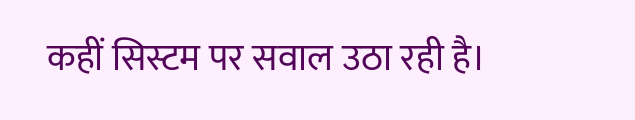कहीं सिस्टम पर सवाल उठा रही है।